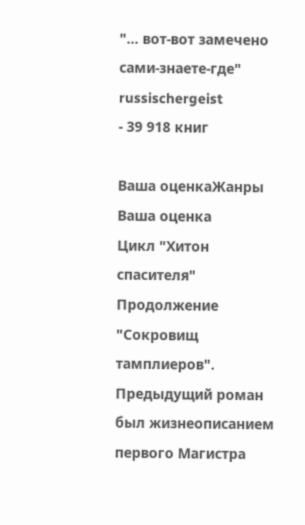"... вот-вот замечено сами-знаете-где"
russischergeist
- 39 918 книг

Ваша оценкаЖанры
Ваша оценка
Цикл "Хитон спасителя"
Продолжение "Сокровищ тамплиеров". Предыдущий роман был жизнеописанием первого Магистра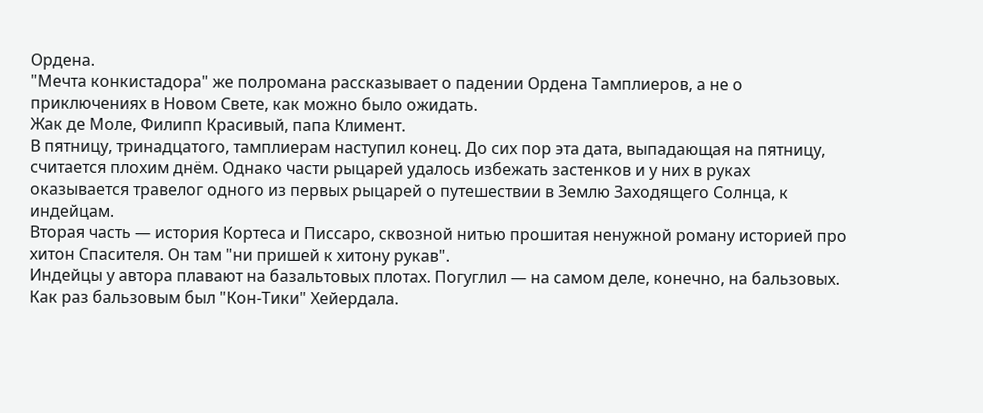Ордена.
"Мечта конкистадора" же полромана рассказывает о падении Ордена Тамплиеров, а не о приключениях в Новом Свете, как можно было ожидать.
Жак де Моле, Филипп Красивый, папа Климент.
В пятницу, тринадцатого, тамплиерам наступил конец. До сих пор эта дата, выпадающая на пятницу, считается плохим днём. Однако части рыцарей удалось избежать застенков и у них в руках оказывается травелог одного из первых рыцарей о путешествии в Землю Заходящего Солнца, к индейцам.
Вторая часть — история Кортеса и Писсаро, сквозной нитью прошитая ненужной роману историей про хитон Спасителя. Он там "ни пришей к хитону рукав".
Индейцы у автора плавают на базальтовых плотах. Погуглил — на самом деле, конечно, на бальзовых. Как раз бальзовым был "Кон-Тики" Хейердала.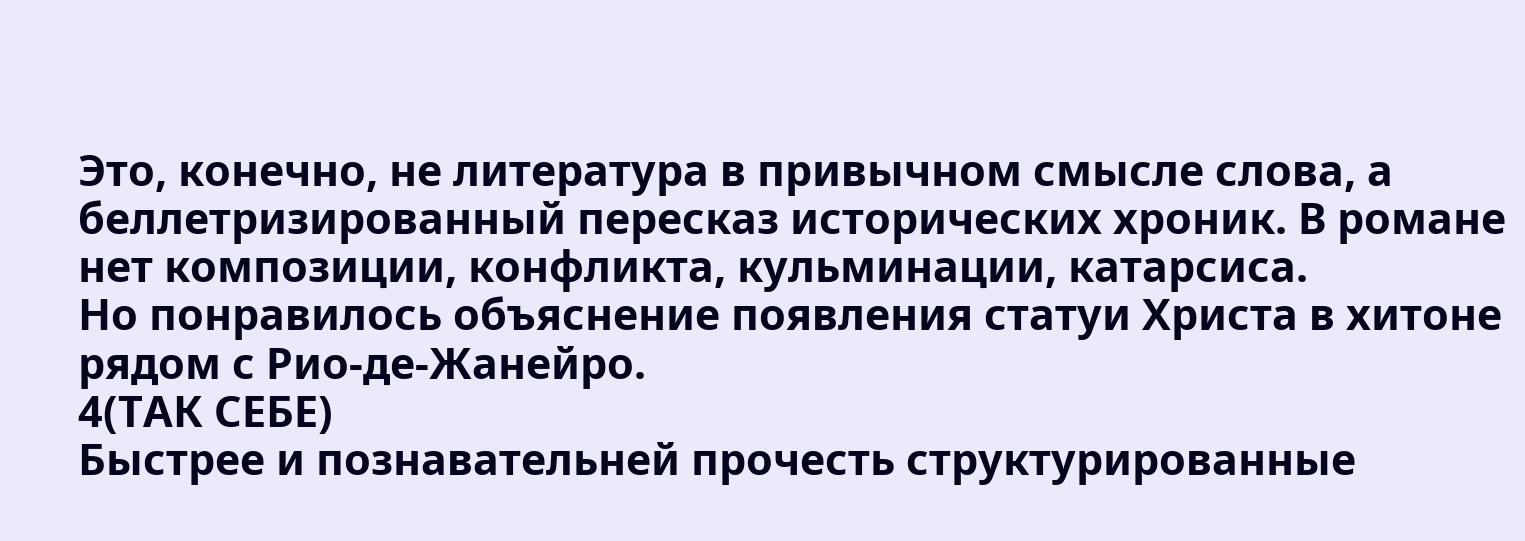Это, конечно, не литература в привычном смысле слова, а беллетризированный пересказ исторических хроник. В романе нет композиции, конфликта, кульминации, катарсиса.
Но понравилось объяснение появления статуи Христа в хитоне рядом с Рио-де-Жанейро.
4(ТАК СЕБЕ)
Быстрее и познавательней прочесть структурированные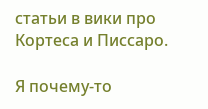статьи в вики про Кортеса и Писсаро.

Я почему-то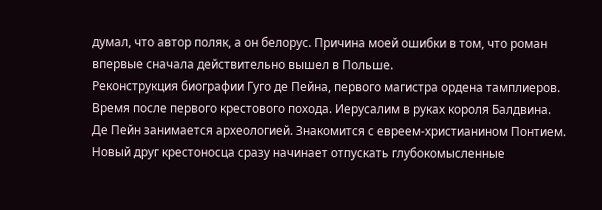думал, что автор поляк, а он белорус. Причина моей ошибки в том, что роман впервые сначала действительно вышел в Польше.
Реконструкция биографии Гуго де Пейна, первого магистра ордена тамплиеров.
Время после первого крестового похода. Иерусалим в руках короля Балдвина.
Де Пейн занимается археологией. Знакомится с евреем-христианином Понтием. Новый друг крестоносца сразу начинает отпускать глубокомысленные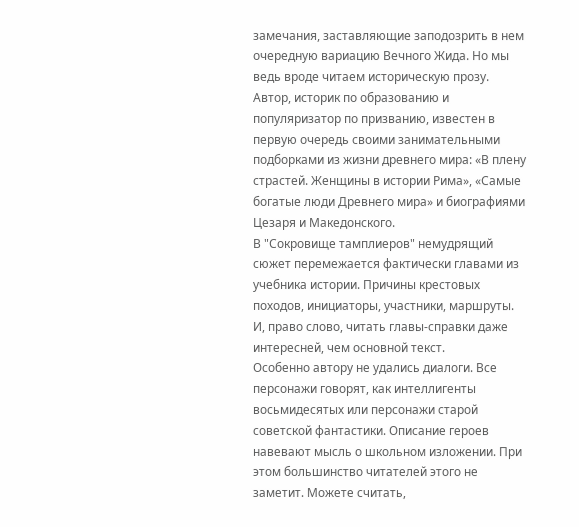замечания, заставляющие заподозрить в нем очередную вариацию Вечного Жида. Но мы ведь вроде читаем историческую прозу.
Автор, историк по образованию и популяризатор по призванию, известен в первую очередь своими занимательными подборками из жизни древнего мира: «В плену страстей. Женщины в истории Рима», «Самые богатые люди Древнего мира» и биографиями Цезаря и Македонского.
В "Сокровище тамплиеров" немудрящий сюжет перемежается фактически главами из учебника истории. Причины крестовых походов, инициаторы, участники, маршруты. И, право слово, читать главы-справки даже интересней, чем основной текст.
Особенно автору не удались диалоги. Все персонажи говорят, как интеллигенты восьмидесятых или персонажи старой советской фантастики. Описание героев навевают мысль о школьном изложении. При этом большинство читателей этого не заметит. Можете считать,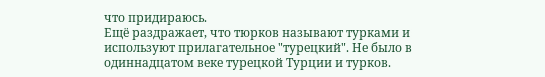что придираюсь.
Ещё раздражает, что тюрков называют турками и используют прилагательное "турецкий". Не было в одиннадцатом веке турецкой Турции и турков.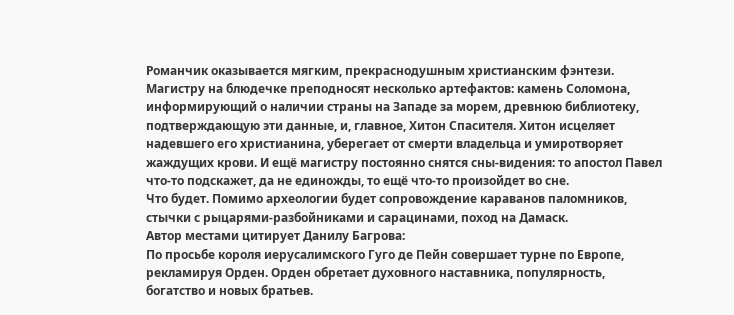Романчик оказывается мягким, прекраснодушным христианским фэнтези. Магистру на блюдечке преподносят несколько артефактов: камень Соломона, информирующий о наличии страны на Западе за морем, древнюю библиотеку, подтверждающую эти данные, и, главное, Хитон Спасителя. Хитон исцеляет надевшего его христианина, уберегает от смерти владельца и умиротворяет жаждущих крови. И ещё магистру постоянно снятся сны-видения: то апостол Павел что-то подскажет, да не единожды, то ещё что-то произойдет во сне.
Что будет. Помимо археологии будет сопровождение караванов паломников, стычки с рыцарями-разбойниками и сарацинами, поход на Дамаск.
Автор местами цитирует Данилу Багрова:
По просьбе короля иерусалимского Гуго де Пейн совершает турне по Европе, рекламируя Орден. Орден обретает духовного наставника, популярность, богатство и новых братьев.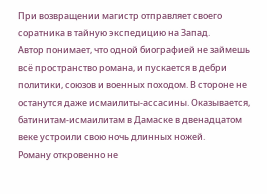При возвращении магистр отправляет своего соратника в тайную экспедицию на Запад.
Автор понимает, что одной биографией не займешь всё пространство романа, и пускается в дебри политики, союзов и военных походом. В стороне не останутся даже исмаилиты-ассасины. Оказывается, батинитам-исмаилитам в Дамаске в двенадцатом веке устроили свою ночь длинных ножей.
Роману откровенно не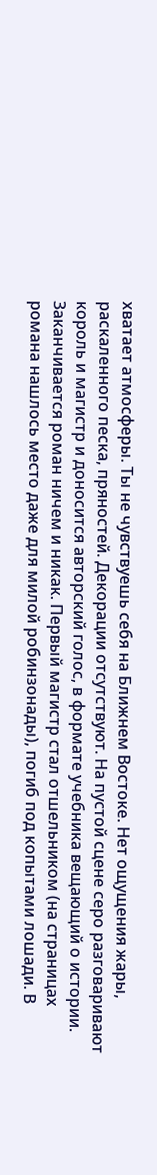хватает атмосферы. Ты не чувствуешь себя на Ближнем Востоке. Нет ощущения жары, раскаленного песка, пряностей. Декорации отсутствуют. На пустой сцене серо разговаривают король и магистр и доносится авторский голос, в формате учебника вещающий о истории.
Заканчивается роман ничем и никак. Первый магистр стал отшельником (на страницах романа нашлось место даже для милой робинзонады), погиб под копытами лошади. В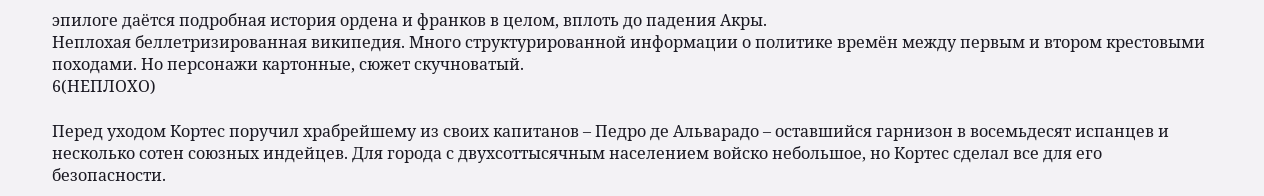эпилоге даётся подробная история ордена и франков в целом, вплоть до падения Акры.
Неплохая беллетризированная википедия. Много структурированной информации о политике времён между первым и втором крестовыми походами. Но персонажи картонные, сюжет скучноватый.
6(НЕПЛОХО)

Перед уходом Кортес поручил храбрейшему из своих капитанов – Педро де Альварадо – оставшийся гарнизон в восемьдесят испанцев и несколько сотен союзных индейцев. Для города с двухсоттысячным населением войско небольшое, но Кортес сделал все для его безопасности.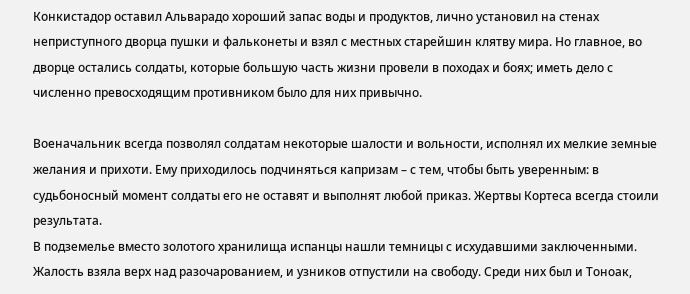Конкистадор оставил Альварадо хороший запас воды и продуктов, лично установил на стенах неприступного дворца пушки и фальконеты и взял с местных старейшин клятву мира. Но главное, во дворце остались солдаты, которые большую часть жизни провели в походах и боях; иметь дело с численно превосходящим противником было для них привычно.

Военачальник всегда позволял солдатам некоторые шалости и вольности, исполнял их мелкие земные желания и прихоти. Ему приходилось подчиняться капризам – с тем, чтобы быть уверенным: в судьбоносный момент солдаты его не оставят и выполнят любой приказ. Жертвы Кортеса всегда стоили результата.
В подземелье вместо золотого хранилища испанцы нашли темницы с исхудавшими заключенными. Жалость взяла верх над разочарованием, и узников отпустили на свободу. Среди них был и Тоноак,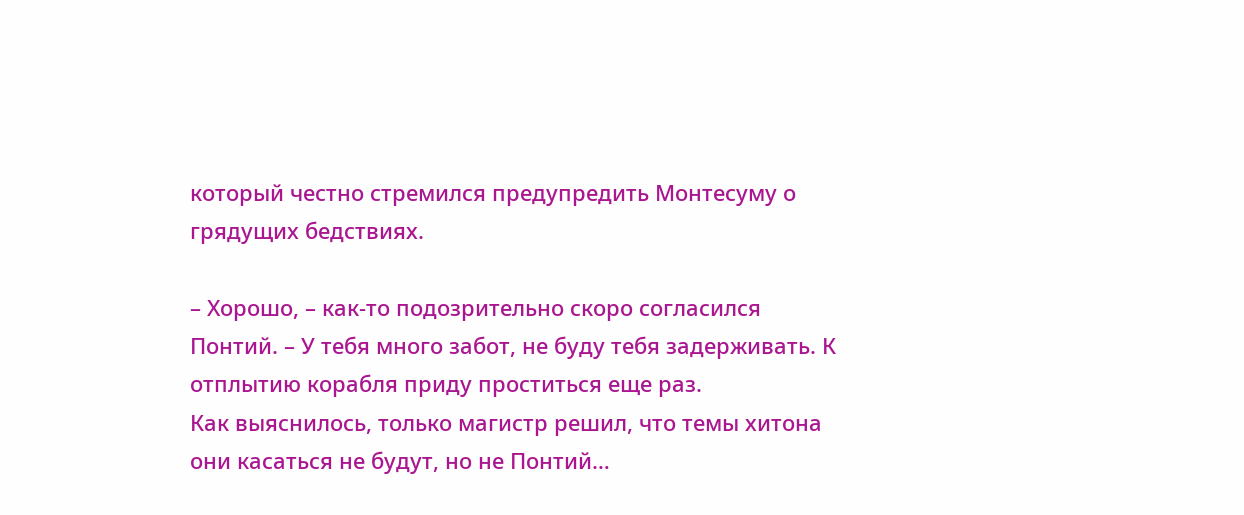который честно стремился предупредить Монтесуму о грядущих бедствиях.

– Хорошо, – как-то подозрительно скоро согласился Понтий. – У тебя много забот, не буду тебя задерживать. К отплытию корабля приду проститься еще раз.
Как выяснилось, только магистр решил, что темы хитона они касаться не будут, но не Понтий…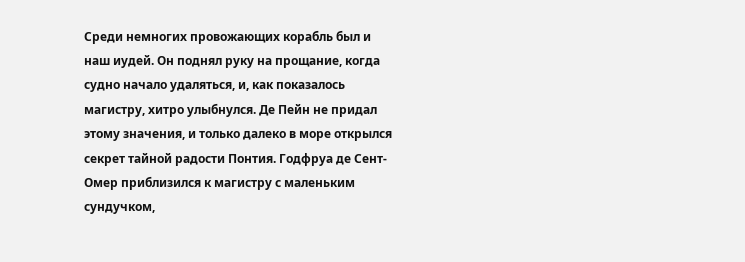Среди немногих провожающих корабль был и наш иудей. Он поднял руку на прощание, когда судно начало удаляться, и, как показалось магистру, хитро улыбнулся. Де Пейн не придал этому значения, и только далеко в море открылся секрет тайной радости Понтия. Годфруа де Сент-Омер приблизился к магистру с маленьким сундучком,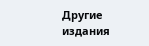Другие издания